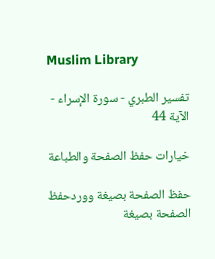Muslim Library

تفسير الطبري - سورة الإسراء - الآية 44

خيارات حفظ الصفحة والطباعة

حفظ الصفحة بصيغة ووردحفظ الصفحة بصيغة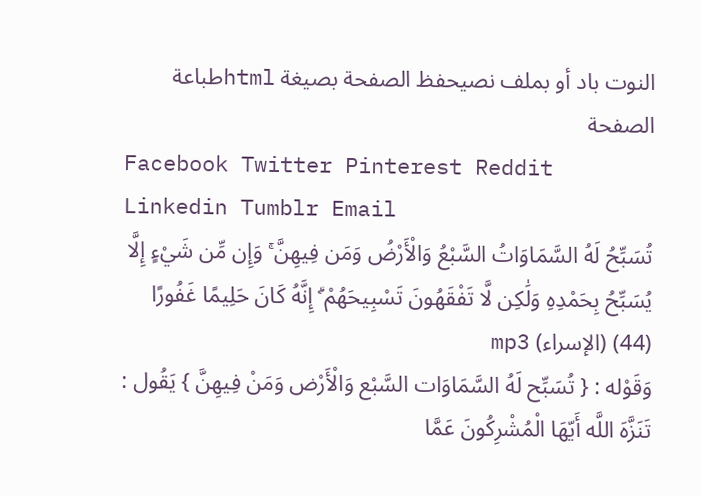النوت باد أو بملف نصيحفظ الصفحة بصيغة htmlطباعة الصفحة
Facebook Twitter Pinterest Reddit Linkedin Tumblr Email
تُسَبِّحُ لَهُ السَّمَاوَاتُ السَّبْعُ وَالْأَرْضُ وَمَن فِيهِنَّ ۚ وَإِن مِّن شَيْءٍ إِلَّا يُسَبِّحُ بِحَمْدِهِ وَلَٰكِن لَّا تَفْقَهُونَ تَسْبِيحَهُمْ ۗ إِنَّهُ كَانَ حَلِيمًا غَفُورًا (44) (الإسراء) mp3
وَقَوْله : { تُسَبِّح لَهُ السَّمَاوَات السَّبْع وَالْأَرْض وَمَنْ فِيهِنَّ } يَقُول : تَنَزَّهَ اللَّه أَيّهَا الْمُشْرِكُونَ عَمَّا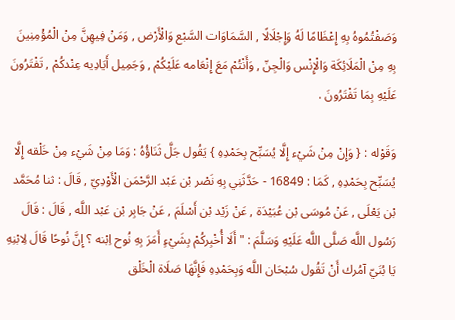وَصَفْتُمُوهُ بِهِ إِعْظَامًا لَهُ وَإِجْلَالًا , السَّمَاوَات السَّبْع وَالْأَرْض , وَمَنْ فِيهِنَّ مِنْ الْمُؤْمِنِينَ بِهِ مِنْ الْمَلَائِكَة وَالْإِنْس وَالْجِنّ , وَأَنْتُمْ مَعَ إِنْعَامه عَلَيْكُمْ , وَجَمِيل أَيَادِيه عِنْدكُمْ , تَفْتَرُونَ عَلَيْهِ بِمَا تَفْتَرُونَ .

وَقَوْله : { وَإِنْ مِنْ شَيْء إِلَّا يُسَبِّح بِحَمْدِهِ } يَقُول جَلَّ ثَنَاؤُهُ : وَمَا مِنْ شَيْء مِنْ خَلْقه إِلَّا يُسَبِّح بِحَمْدِهِ , كَمَا : 16849 - حَدَّثَنِي بِهِ نَصْر بْن عَبْد الرَّحْمَن الْأَوْدِيّ , قَالَ : ثنا مُحَمَّد بْن يَعْلَى , عَنْ مُوسَى بْن عُبَيْدَة , عَنْ زَيْد بْن أَسْلَمَ , عَنْ جَابِر بْن عَبْد اللَّه , قَالَ : قَالَ رَسُول اللَّه صَلَّى اللَّه عَلَيْهِ وَسَلَّمَ : " أَلَا أُخْبِركُمْ بِشَيْءٍ أَمَرَ بِهِ نُوح اِبْنه ؟ إِنَّ نُوحًا قَالَ لِابْنِهِ يَا بُنَيّ آمُرك أَنْ تَقُول سُبْحَان اللَّه وَبِحَمْدِهِ فَإِنَّهَا صَلَاة الْخَلْق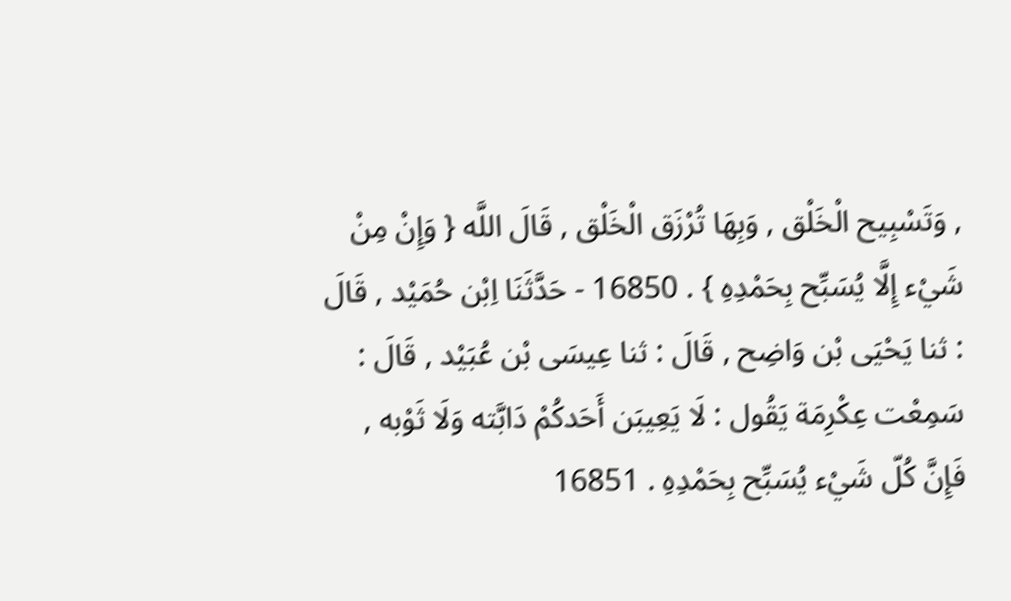, وَتَسْبِيح الْخَلْق , وَبِهَا تُرْزَق الْخَلْق , قَالَ اللَّه { وَإِنْ مِنْ شَيْء إِلَّا يُسَبِّح بِحَمْدِهِ } . 16850 - حَدَّثَنَا اِبْن حُمَيْد , قَالَ : ثنا يَحْيَى بْن وَاضِح , قَالَ : ثنا عِيسَى بْن عُبَيْد , قَالَ : سَمِعْت عِكْرِمَة يَقُول : لَا يَعِيبَن أَحَدكُمْ دَابَّته وَلَا ثَوْبه , فَإِنَّ كُلّ شَيْء يُسَبِّح بِحَمْدِهِ . 16851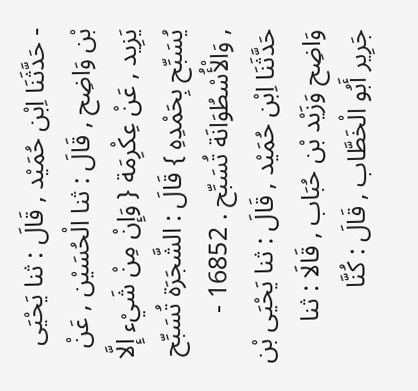- حَدَّثَنَا اِبْن حُمَيْد , قَالَ : ثنا يَحْيَى بْن وَاضِح , قَالَ : ثنا الْحُسَيْن , عَنْ يَزِيد , عَنْ عِكْرِمَة { وَإِنْ مِنْ شَيْء إِلَّا يُسَبِّح بِحَمْدِهِ } قَالَ : الشَّجَرَة تُسَبِّح , وَالْأُسْطُوَانَة تُسَبِّح . 16852 - حَدَّثَنَا اِبْن حُمَيْد , قَالَ : ثنا يَحْيَى بْن وَاضِح وَزَيْد بْن حُبَاب , قَالَا : ثنا جَرِير أَبُو الْخَطَّاب , قَالَ : كُنَّا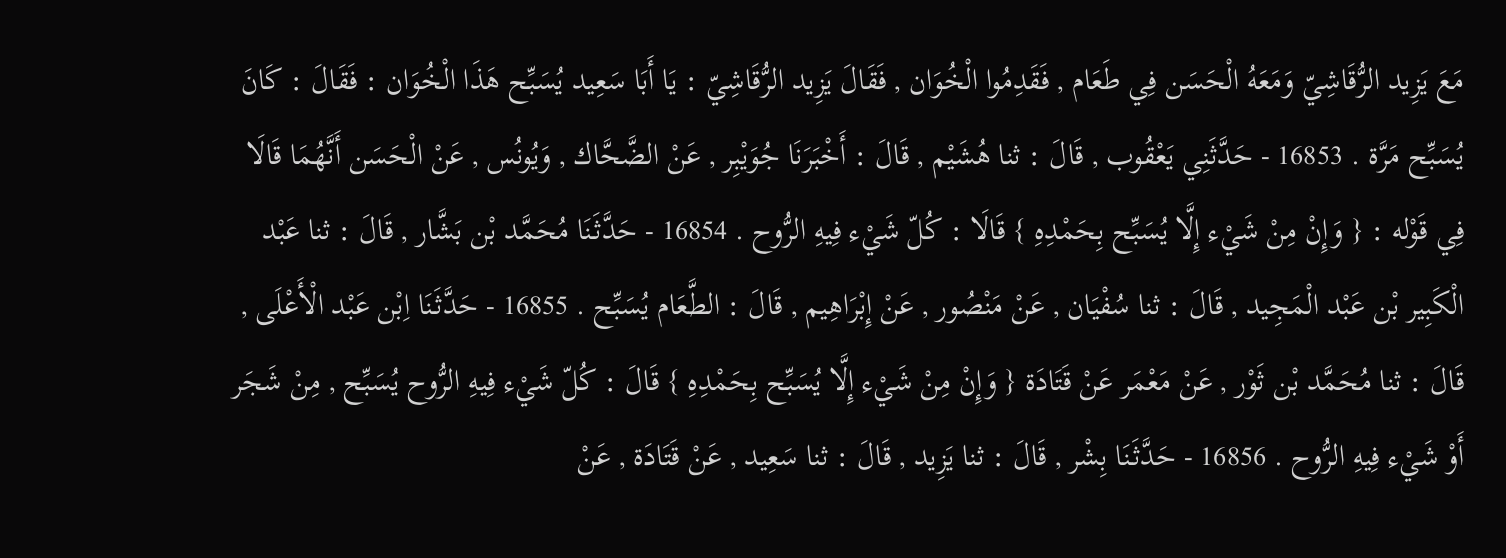مَعَ يَزِيد الرُّقَاشِيّ وَمَعَهُ الْحَسَن فِي طَعَام , فَقَدِمُوا الْخُوَان , فَقَالَ يَزِيد الرُّقَاشِيّ : يَا أَبَا سَعِيد يُسَبِّح هَذَا الْخُوَان : فَقَالَ : كَانَ يُسَبِّح مَرَّة . 16853 - حَدَّثَنِي يَعْقُوب , قَالَ : ثنا هُشَيْم , قَالَ : أَخْبَرَنَا جُوَيْبِر , عَنْ الضَّحَّاك , وَيُونُس , عَنْ الْحَسَن أَنَّهُمَا قَالَا فِي قَوْله : { وَإِنْ مِنْ شَيْء إِلَّا يُسَبِّح بِحَمْدِهِ } قَالَا : كُلّ شَيْء فِيهِ الرُّوح . 16854 - حَدَّثَنَا مُحَمَّد بْن بَشَّار , قَالَ : ثنا عَبْد الْكَبِير بْن عَبْد الْمَجِيد , قَالَ : ثنا سُفْيَان , عَنْ مَنْصُور , عَنْ إِبْرَاهِيم , قَالَ : الطَّعَام يُسَبِّح . 16855 - حَدَّثَنَا اِبْن عَبْد الْأَعْلَى , قَالَ : ثنا مُحَمَّد بْن ثَوْر , عَنْ مَعْمَر عَنْ قَتَادَة { وَإِنْ مِنْ شَيْء إِلَّا يُسَبِّح بِحَمْدِهِ } قَالَ : كُلّ شَيْء فِيهِ الرُّوح يُسَبِّح , مِنْ شَجَر أَوْ شَيْء فِيهِ الرُّوح . 16856 - حَدَّثَنَا بِشْر , قَالَ : ثنا يَزِيد , قَالَ : ثنا سَعِيد , عَنْ قَتَادَة , عَنْ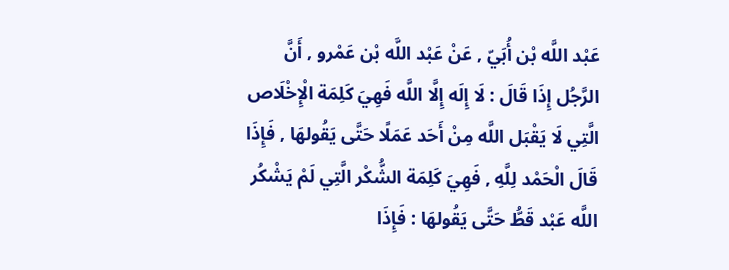عَبْد اللَّه بْن أُبَيّ , عَنْ عَبْد اللَّه بْن عَمْرو , أَنَّ الرَّجُل إِذَا قَالَ : لَا إِلَه إِلَّا اللَّه فَهِيَ كَلِمَة الْإِخْلَاص الَّتِي لَا يَقْبَل اللَّه مِنْ أَحَد عَمَلًا حَتَّى يَقُولهَا , فَإِذَا قَالَ الْحَمْد لِلَّهِ , فَهِيَ كَلِمَة الشُّكْر الَّتِي لَمْ يَشْكُر اللَّه عَبْد قَطُّ حَتَّى يَقُولهَا : فَإِذَا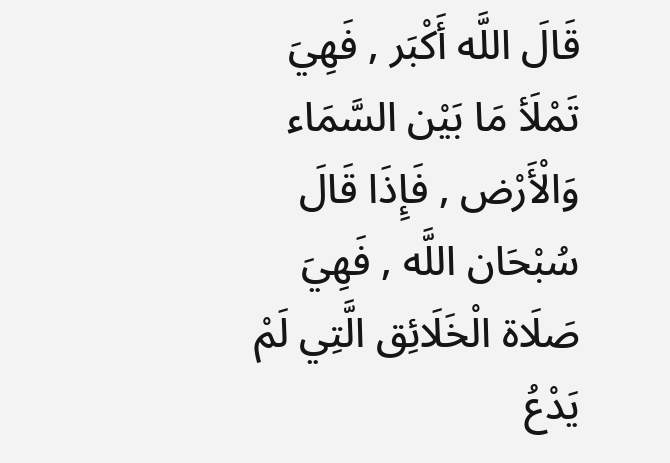قَالَ اللَّه أَكْبَر , فَهِيَ تَمْلَأ مَا بَيْن السَّمَاء وَالْأَرْض , فَإِذَا قَالَ سُبْحَان اللَّه , فَهِيَ صَلَاة الْخَلَائِق الَّتِي لَمْ يَدْعُ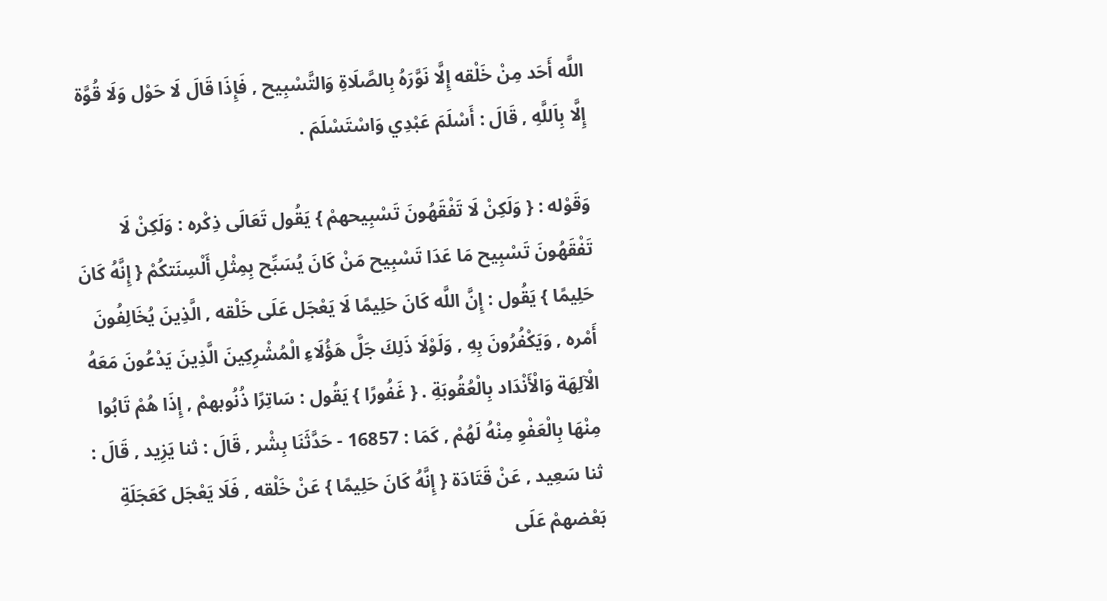اللَّه أَحَد مِنْ خَلْقه إِلَّا نَوَّرَهُ بِالصَّلَاةِ وَالتَّسْبِيح , فَإِذَا قَالَ لَا حَوْل وَلَا قُوَّة إِلَّا بِاَللَّهِ , قَالَ : أَسْلَمَ عَبْدِي وَاسْتَسْلَمَ .

وَقَوْله : { وَلَكِنْ لَا تَفْقَهُونَ تَسْبِيحهمْ } يَقُول تَعَالَى ذِكْره : وَلَكِنْ لَا تَفْقَهُونَ تَسْبِيح مَا عَدَا تَسْبِيح مَنْ كَانَ يُسَبِّح بِمِثْلِ أَلْسِنَتكُمْ { إِنَّهُ كَانَ حَلِيمًا } يَقُول : إِنَّ اللَّه كَانَ حَلِيمًا لَا يَعْجَل عَلَى خَلْقه , الَّذِينَ يُخَالِفُونَ أَمْره , وَيَكْفُرُونَ بِهِ , وَلَوْلَا ذَلِكَ جَلَّ هَؤُلَاءِ الْمُشْرِكِينَ الَّذِينَ يَدْعُونَ مَعَهُ الْآلِهَة وَالْأَنْدَاد بِالْعُقُوبَةِ . { غَفُورًا } يَقُول : سَاتِرًا ذُنُوبهمْ , إِذَا هُمْ تَابُوا مِنْهَا بِالْعَفْوِ مِنْهُ لَهُمْ , كَمَا : 16857 - حَدَّثَنَا بِشْر , قَالَ : ثنا يَزِيد , قَالَ : ثنا سَعِيد , عَنْ قَتَادَة { إِنَّهُ كَانَ حَلِيمًا } عَنْ خَلْقه , فَلَا يَعْجَل كَعَجَلَةِ بَعْضهمْ عَلَى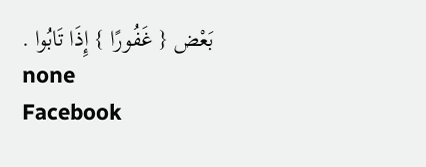بَعْض { غَفُورًا } إِذَا تَابُوا .
none
Facebook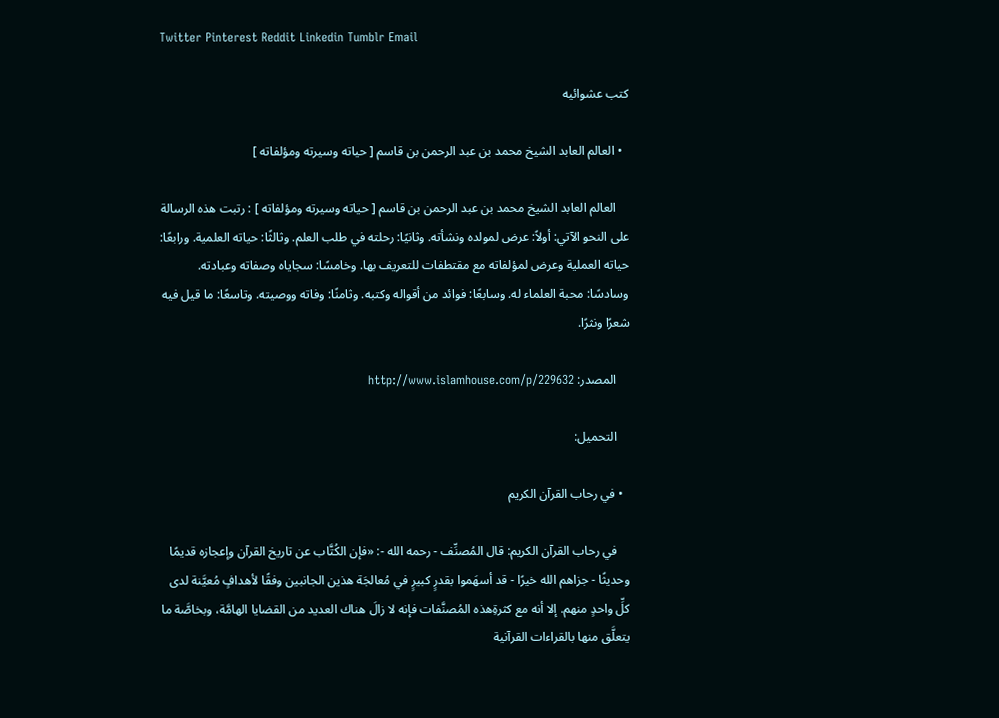Twitter Pinterest Reddit Linkedin Tumblr Email

كتب عشوائيه

  • العالم العابد الشيخ محمد بن عبد الرحمن بن قاسم [ حياته وسيرته ومؤلفاته ]

    العالم العابد الشيخ محمد بن عبد الرحمن بن قاسم [ حياته وسيرته ومؤلفاته ] : رتبت هذه الرسالة على النحو الآتي: أولاً: عرض لمولده ونشأته. وثانيًا: رحلته في طلب العلم. وثالثًا: حياته العلمية. ورابعًا: حياته العملية وعرض لمؤلفاته مع مقتطفات للتعريف بها. وخامسًا: سجاياه وصفاته وعبادته. وسادسًا: محبة العلماء له. وسابعًا: فوائد من أقواله وكتبه. وثامنًا: وفاته ووصيته. وتاسعًا: ما قيل فيه شعرًا ونثرًا.

    المصدر: http://www.islamhouse.com/p/229632

    التحميل:

  • في رحاب القرآن الكريم

    في رحاب القرآن الكريم: قال المُصنِّف - رحمه الله -: «فإن الكُتَّاب عن تاريخ القرآن وإعجازه قديمًا وحديثًا - جزاهم الله خيرًا - قد أسهَموا بقدرٍ كبيرٍ في مُعالجَة هذين الجانبين وفقًا لأهدافٍ مُعيَّنة لدى كلِّ واحدٍ منهم. إلا أنه مع كثرةِهذه المُصنَّفات فإنه لا زالَ هناك العديد من القضايا الهامَّة، وبخاصَّة ما يتعلَّق منها بالقراءات القرآنية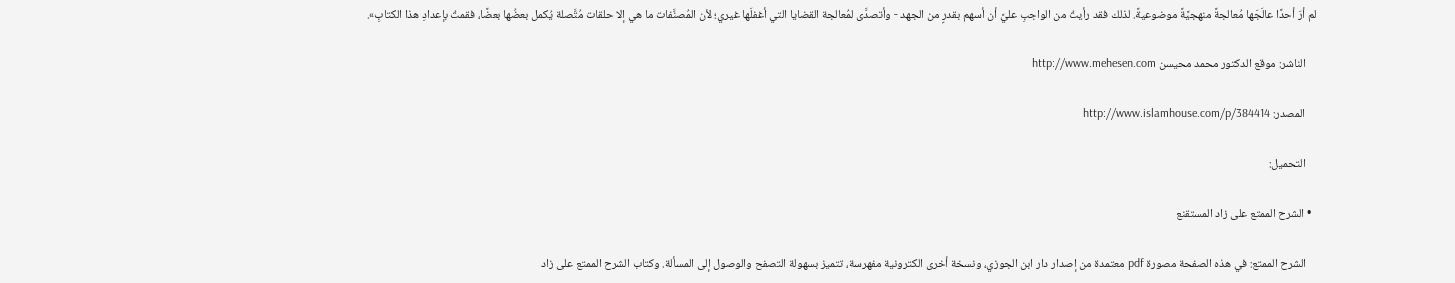لم أرَ أحدًا عالَجَها مُعالجةً منهجيَّةً موضوعيةً. لذلك فقد رأيتُ من الواجبِ عليَّ أن أسهم بقدرٍ من الجهد - وأتصدَّى لمُعالجة القضايا التي أغفلَها غيري؛ لأن المُصنَّفات ما هي إلا حلقات مُتَّصلة يُكمل بعضُها بعضًا، فقمتُ بإعدادِ هذا الكتابِ».

    الناشر: موقع الدكتور محمد محيسن http://www.mehesen.com

    المصدر: http://www.islamhouse.com/p/384414

    التحميل:

  • الشرح الممتع على زاد المستقنع

    الشرح الممتع: في هذه الصفحة مصورة pdf معتمدة من إصدار دار ابن الجوزي، ونسخة أخرى الكترونية مفهرسة، تتميز بسهولة التصفح والوصول إلى المسألة. وكتاب الشرح الممتع على زاد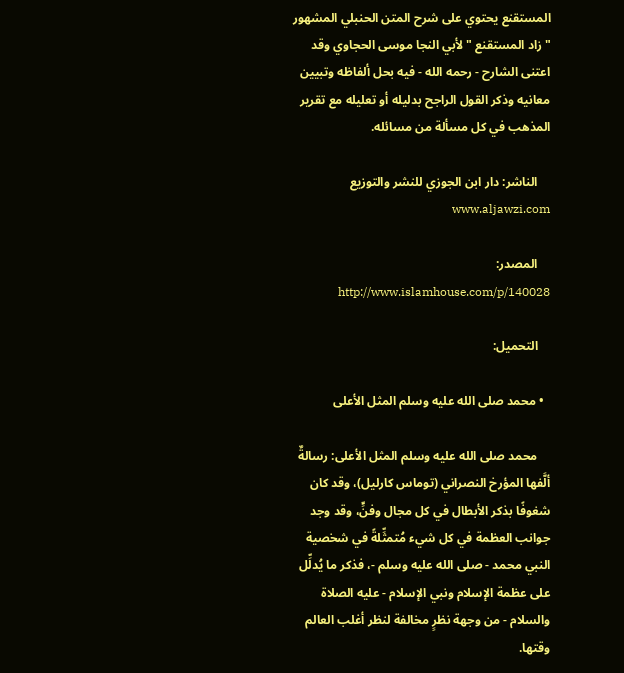المستقنع يحتوي على شرح المتن الحنبلي المشهور " زاد المستقنع " لأبي النجا موسى الحجاوي وقد اعتنى الشارح - رحمه الله - فيه بحل ألفاظه وتبيين معانيه وذكر القول الراجح بدليله أو تعليله مع تقرير المذهب في كل مسألة من مسائله.

    الناشر: دار ابن الجوزي للنشر والتوزيع www.aljawzi.com

    المصدر: http://www.islamhouse.com/p/140028

    التحميل:

  • محمد صلى الله عليه وسلم المثل الأعلى

    محمد صلى الله عليه وسلم المثل الأعلى: رسالةٌ ألَّفها المؤرخ النصراني (توماس كارليل)، وقد كان شغوفًا بذكر الأبطال في كل مجال وفنٍّ، وقد وجد جوانب العظمة في كل شيء مُتمثِّلةً في شخصية النبي محمد - صلى الله عليه وسلم -، فذكر ما يُدلِّل على عظمة الإسلام ونبي الإسلام - عليه الصلاة والسلام - من وجهة نظرٍ مخالفة لنظر أغلب العالم وقتها.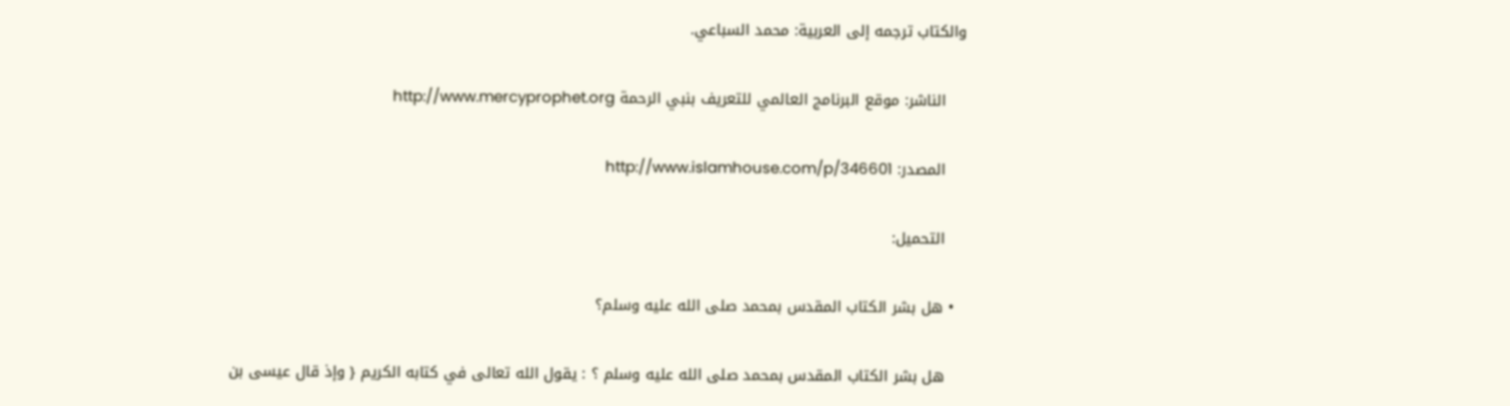والكتاب ترجمه إلى العربية: محمد السباعي.

    الناشر: موقع البرنامج العالمي للتعريف بنبي الرحمة http://www.mercyprophet.org

    المصدر: http://www.islamhouse.com/p/346601

    التحميل:

  • هل بشر الكتاب المقدس بمحمد صلى الله عليه وسلم؟

    هل بشر الكتاب المقدس بمحمد صلى الله عليه وسلم ؟ : يقول الله تعالى في كتابه الكريم { وإذ قال عيسى بن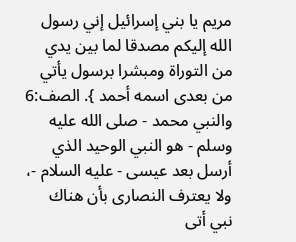مريم يا بني إسرائيل إني رسول الله إليكم مصدقا لما بين يدي من التوراة ومبشرا برسول يأتي من بعدى اسمه أحمد }. الصف:6 والنبي محمد - صلى الله عليه وسلم - هو النبي الوحيد الذي أرسل بعد عيسى - عليه السلام -، ولا يعترف النصارى بأن هناك نبي أتى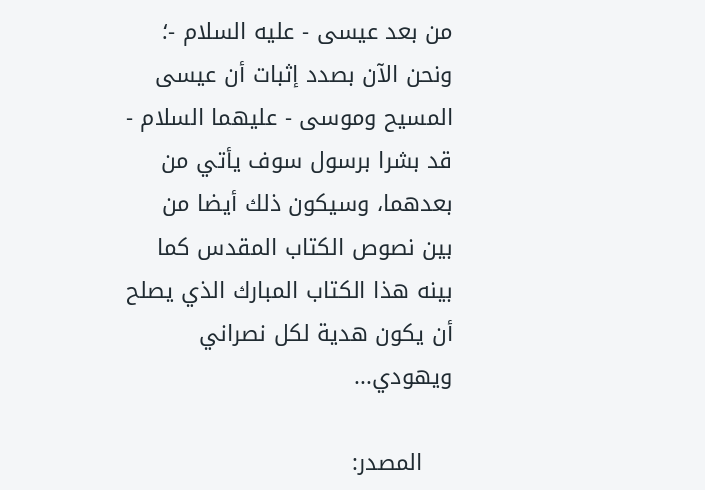من بعد عيسى - عليه السلام -؛ ونحن الآن بصدد إثبات أن عيسى المسيح وموسى - عليهما السلام - قد بشرا برسول سوف يأتي من بعدهما، وسيكون ذلك أيضا من بين نصوص الكتاب المقدس كما بينه هذا الكتاب المبارك الذي يصلح أن يكون هدية لكل نصراني ويهودي...

    المصدر: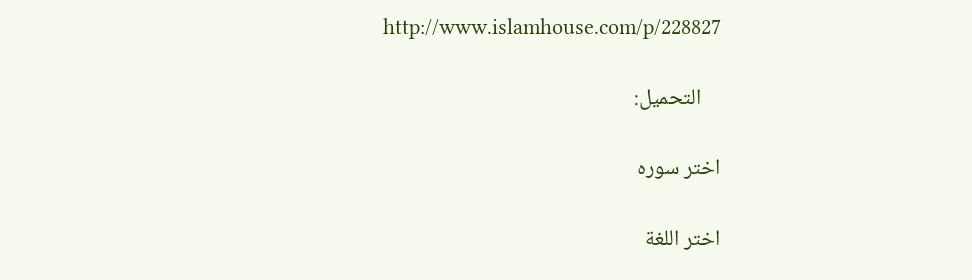http://www.islamhouse.com/p/228827

    التحميل:

اختر سوره

اختر اللغة